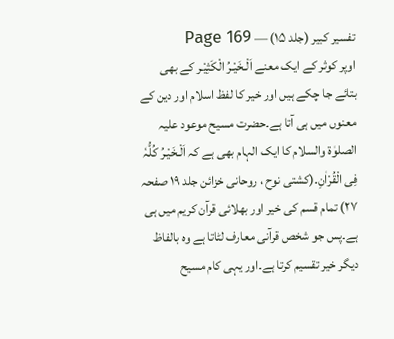تفسیر کبیر (جلد ۱۵) — Page 169
اوپر کوثر کے ایک معنے اَلْـخَیْـرُ الْکَثِیْـر کے بھی بتائے جا چکے ہیں اور خیر کا لفظ اسلام اور دین کے معنوں میں ہی آتا ہے۔حضرت مسیح موعود علیہ الصلوٰۃ والسلام کا ایک الہام بھی ہے کہ اَلْـخَیْـرُ کُلُّہٗ فِی الْقُرْاٰنِ۔(کشتی نوح ، روحانی خزائن جلد ۱۹ صفحہ ۲۷) تمام قسم کی خیر اور بھلائی قرآن کریم میں ہی ہے۔پس جو شخص قرآنی معارف لٹاتا ہے وہ بالفاظ دیگر خیر تقسیم کرتا ہے۔اور یہی کام مسیح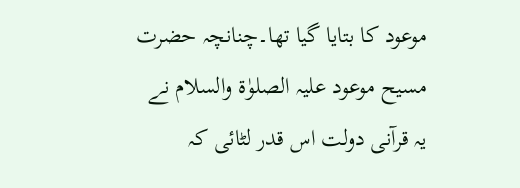موعود کا بتایا گیا تھا۔چنانچہ حضرت مسیح موعود علیہ الصلوٰۃ والسلام نے یہ قرآنی دولت اس قدر لٹائی کہ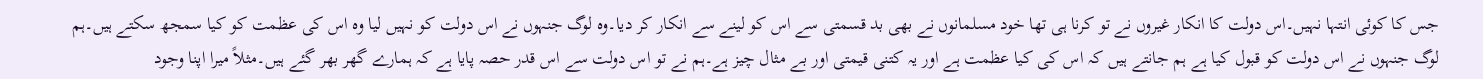جس کا کوئی انتہا نہیں۔اس دولت کا انکار غیروں نے تو کرنا ہی تھا خود مسلمانوں نے بھی بد قسمتی سے اس کو لینے سے انکار کر دیا۔وہ لوگ جنہوں نے اس دولت کو نہیں لیا وہ اس کی عظمت کو کیا سمجھ سکتے ہیں۔ہم لوگ جنہوں نے اس دولت کو قبول کیا ہے ہم جانتے ہیں کہ اس کی کیا عظمت ہے اور یہ کتنی قیمتی اور بے مثال چیز ہے۔ہم نے تو اس دولت سے اس قدر حصہ پایا ہے کہ ہمارے گھر بھر گئے ہیں۔مثلاً میرا اپنا وجود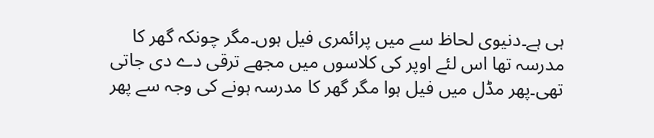ہی ہے۔دنیوی لحاظ سے میں پرائمری فیل ہوں۔مگر چونکہ گھر کا مدرسہ تھا اس لئے اوپر کی کلاسوں میں مجھے ترقی دے دی جاتی تھی۔پھر مڈل میں فیل ہوا مگر گھر کا مدرسہ ہونے کی وجہ سے پھر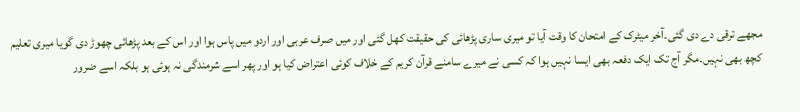مجھے ترقی دے دی گئی۔آخر میٹرک کے امتحان کا وقت آیا تو میری ساری پڑھائی کی حقیقت کھل گئی اور میں صرف عربی اور اردو میں پاس ہوا اور اس کے بعد پڑھائی چھوڑ دی گویا میری تعلیم کچھ بھی نہیں۔مگر آج تک ایک دفعہ بھی ایسا نہیں ہوا کہ کسی نے میرے سامنے قرآن کریم کے خلاف کوئی اعتراض کیا ہو اور پھر اسے شرمندگی نہ ہوئی ہو بلکہ اسے ضرور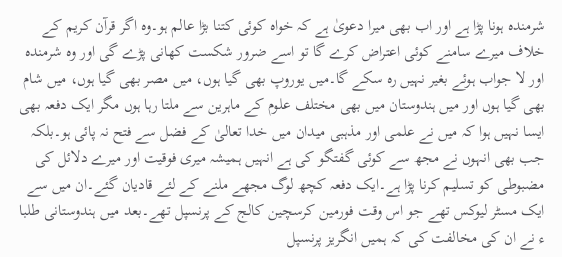شرمندہ ہونا پڑا ہے اور اب بھی میرا دعویٰ ہے کہ خواہ کوئی کتنا بڑا عالم ہو۔وہ اگر قرآن کریم کے خلاف میرے سامنے کوئی اعتراض کرے گا تو اسے ضرور شکست کھانی پڑے گی اور وہ شرمندہ اور لا جواب ہوئے بغیر نہیں رہ سکے گا۔میں یوروپ بھی گیا ہوں، میں مصر بھی گیا ہوں، میں شام بھی گیا ہوں اور میں ہندوستان میں بھی مختلف علوم کے ماہرین سے ملتا رہا ہوں مگر ایک دفعہ بھی ایسا نہیں ہوا کہ میں نے علمی اور مذہبی میدان میں خدا تعالیٰ کے فضل سے فتح نہ پائی ہو۔بلکہ جب بھی انہوں نے مجھ سے کوئی گفتگو کی ہے انہیں ہمیشہ میری فوقیت اور میرے دلائل کی مضبوطی کو تسلیم کرنا پڑا ہے۔ایک دفعہ کچھ لوگ مجھے ملنے کے لئے قادیان گئے۔ان میں سے ایک مسٹر لیوکس تھے جو اس وقت فورمین کرسچین کالج کے پرنسپل تھے۔بعد میں ہندوستانی طلبا ء نے ان کی مخالفت کی کہ ہمیں انگریز پرنسپل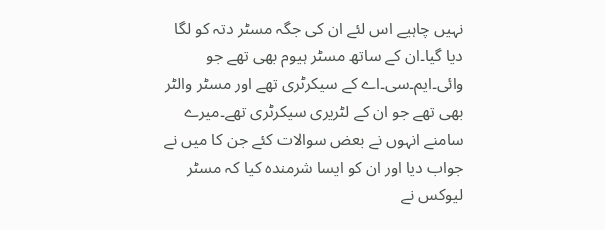نہیں چاہیے اس لئے ان کی جگہ مسٹر دتہ کو لگا دیا گیا۔ان کے ساتھ مسٹر ہیوم بھی تھے جو وائی۔ایم۔سی۔اے کے سیکرٹری تھے اور مسٹر والٹر بھی تھے جو ان کے لٹریری سیکرٹری تھے۔میرے سامنے انہوں نے بعض سوالات کئے جن کا میں نے جواب دیا اور ان کو ایسا شرمندہ کیا کہ مسٹر لیوکس نے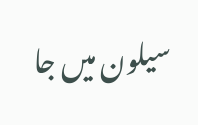سیلون میں جا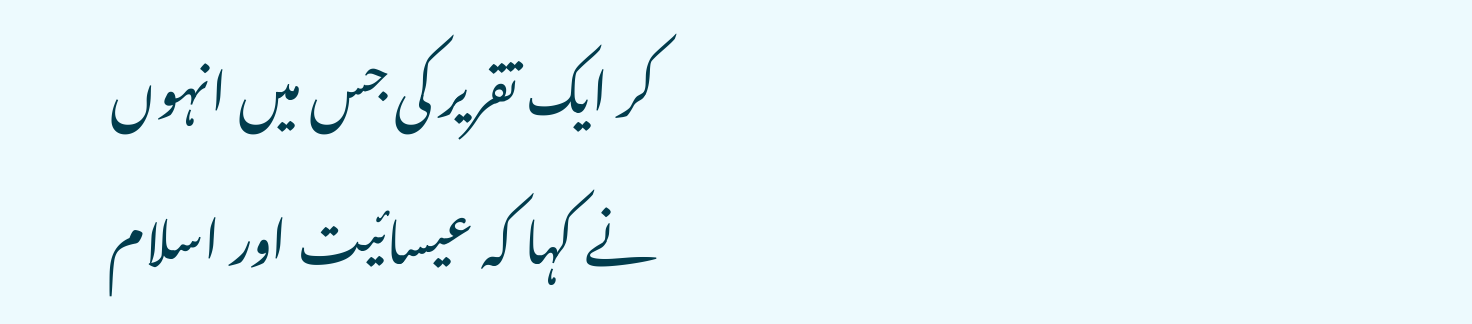کر ایک تقریر کی جس میں انہوں نے کہا کہ عیسائیت اور اسلام